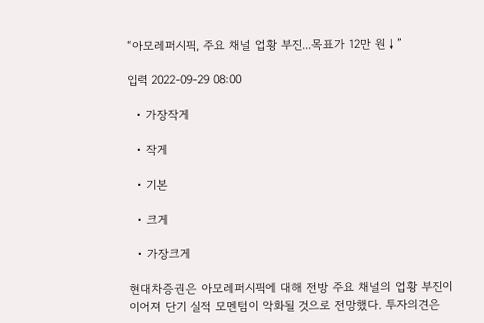“아모레퍼시픽, 주요 채널 업황 부진...목표가 12만 원↓”

입력 2022-09-29 08:00

  • 가장작게

  • 작게

  • 기본

  • 크게

  • 가장크게

현대차증권은 아모레퍼시픽에 대해 전방 주요 채널의 업황 부진이 이어져 단기 실적 모멘텀이 악화될 것으로 전망했다. 투자의견은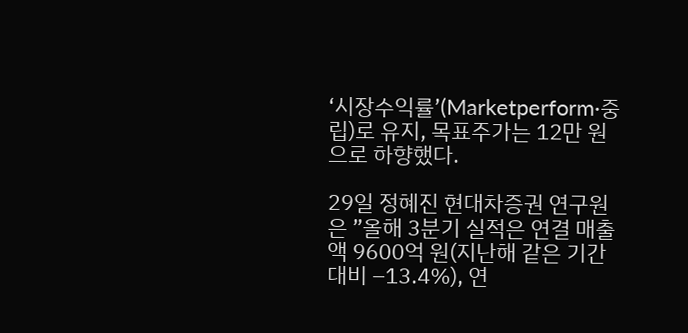‘시장수익률’(Marketperform·중립)로 유지, 목표주가는 12만 원으로 하향했다.

29일 정혜진 현대차증권 연구원은 ”올해 3분기 실적은 연결 매출액 9600억 원(지난해 같은 기간 대비 –13.4%), 연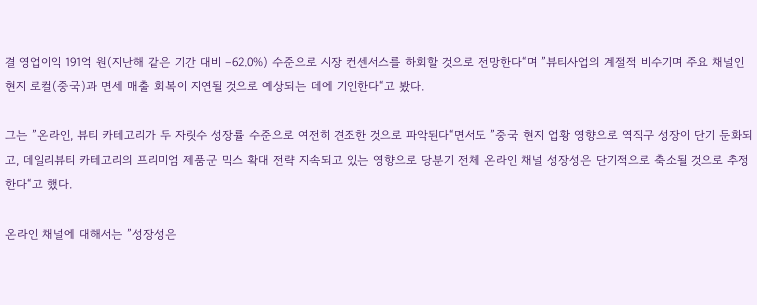결 영업이익 191억 원(지난해 같은 기간 대비 –62.0%) 수준으로 시장 컨센서스를 하회할 것으로 전망한다“며 ”뷰티사업의 계절적 비수기며 주요 채널인 현지 로컬(중국)과 면세 매출 회복이 지연될 것으로 예상되는 데에 기인한다“고 봤다.

그는 ”온라인, 뷰티 카테고리가 두 자릿수 성장률 수준으로 여전히 견조한 것으로 파악된다“면서도 ”중국 현지 업황 영향으로 역직구 성장이 단기 둔화되고, 데일리뷰티 카테고리의 프리미엄 제품군 믹스 확대 전략 지속되고 있는 영향으로 당분기 전체 온라인 채널 성장성은 단기적으로 축소될 것으로 추정한다“고 했다.

온라인 채널에 대해서는 ”성장성은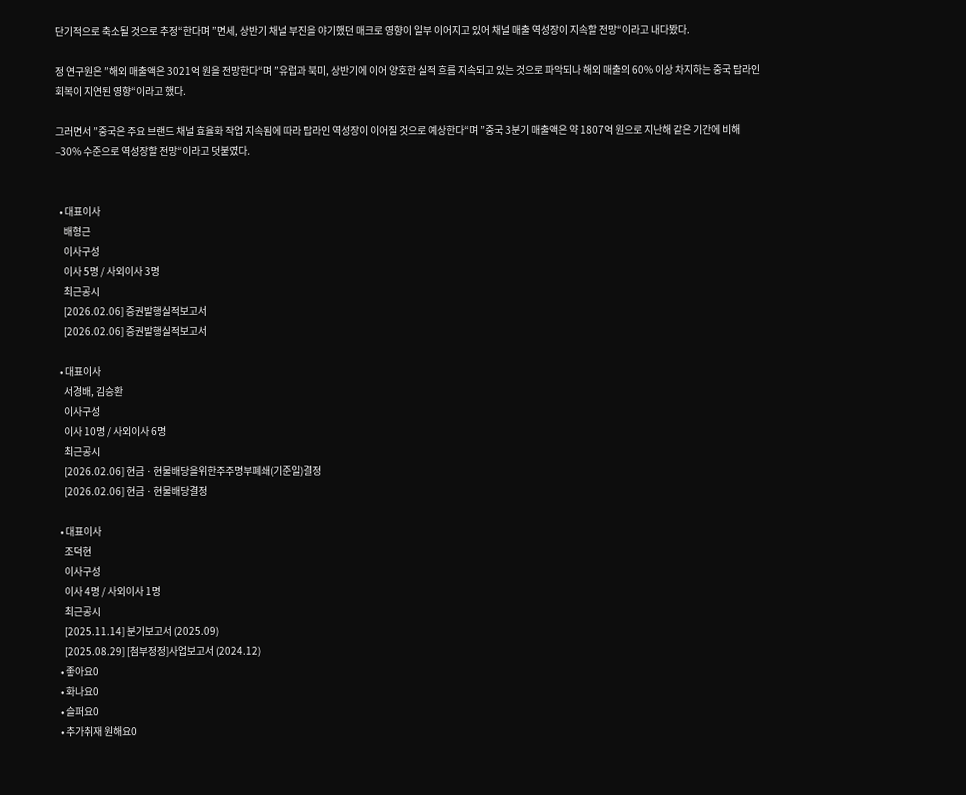단기적으로 축소될 것으로 추정“한다며 ”면세, 상반기 채널 부진을 야기했던 매크로 영향이 일부 이어지고 있어 채널 매출 역성장이 지속할 전망“이라고 내다봤다.

정 연구원은 ”해외 매출액은 3021억 원을 전망한다“며 ”유럽과 북미, 상반기에 이어 양호한 실적 흐름 지속되고 있는 것으로 파악되나 해외 매출의 60% 이상 차지하는 중국 탑라인 회복이 지연된 영향“이라고 했다.

그러면서 ”중국은 주요 브랜드 채널 효율화 작업 지속됨에 따라 탑라인 역성장이 이어질 것으로 예상한다“며 ”중국 3분기 매출액은 약 1807억 원으로 지난해 같은 기간에 비해 –30% 수준으로 역성장할 전망“이라고 덧붙였다.


  • 대표이사
    배형근
    이사구성
    이사 5명 / 사외이사 3명
    최근공시
    [2026.02.06] 증권발행실적보고서
    [2026.02.06] 증권발행실적보고서

  • 대표이사
    서경배, 김승환
    이사구성
    이사 10명 / 사외이사 6명
    최근공시
    [2026.02.06] 현금ㆍ현물배당을위한주주명부폐쇄(기준일)결정
    [2026.02.06] 현금ㆍ현물배당결정

  • 대표이사
    조덕현
    이사구성
    이사 4명 / 사외이사 1명
    최근공시
    [2025.11.14] 분기보고서 (2025.09)
    [2025.08.29] [첨부정정]사업보고서 (2024.12)
  • 좋아요0
  • 화나요0
  • 슬퍼요0
  • 추가취재 원해요0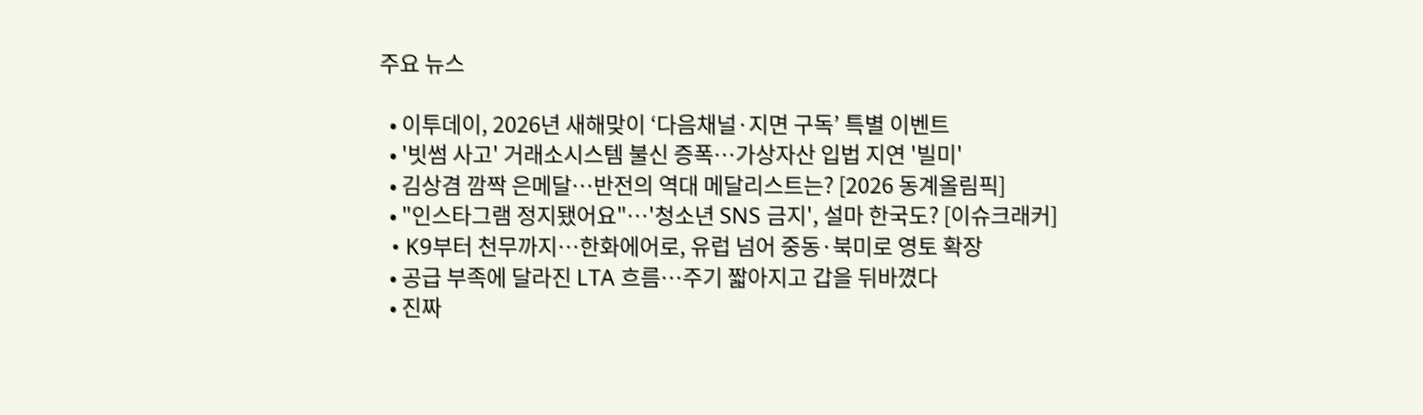주요 뉴스

  • 이투데이, 2026년 새해맞이 ‘다음채널·지면 구독’ 특별 이벤트
  • '빗썸 사고' 거래소시스템 불신 증폭…가상자산 입법 지연 '빌미'
  • 김상겸 깜짝 은메달…반전의 역대 메달리스트는? [2026 동계올림픽]
  • "인스타그램 정지됐어요"⋯'청소년 SNS 금지', 설마 한국도? [이슈크래커]
  • K9부터 천무까지…한화에어로, 유럽 넘어 중동·북미로 영토 확장
  • 공급 부족에 달라진 LTA 흐름⋯주기 짧아지고 갑을 뒤바꼈다
  • 진짜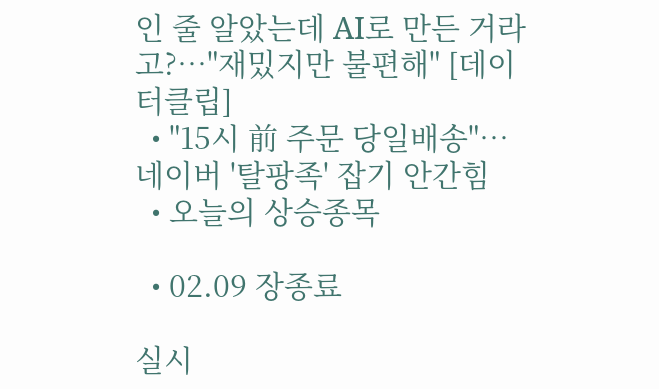인 줄 알았는데 AI로 만든 거라고?…"재밌지만 불편해" [데이터클립]
  • "15시 前 주문 당일배송"…네이버 '탈팡족' 잡기 안간힘
  • 오늘의 상승종목

  • 02.09 장종료

실시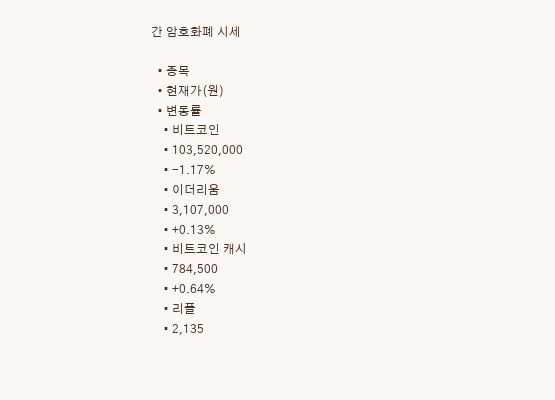간 암호화폐 시세

  • 종목
  • 현재가(원)
  • 변동률
    • 비트코인
    • 103,520,000
    • -1.17%
    • 이더리움
    • 3,107,000
    • +0.13%
    • 비트코인 캐시
    • 784,500
    • +0.64%
    • 리플
    • 2,135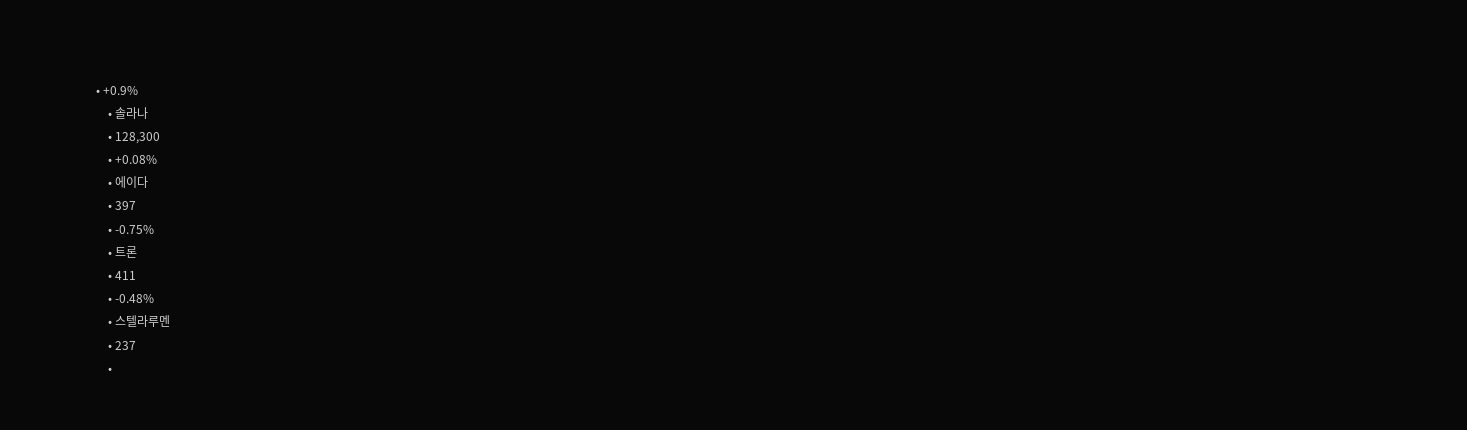• +0.9%
    • 솔라나
    • 128,300
    • +0.08%
    • 에이다
    • 397
    • -0.75%
    • 트론
    • 411
    • -0.48%
    • 스텔라루멘
    • 237
    •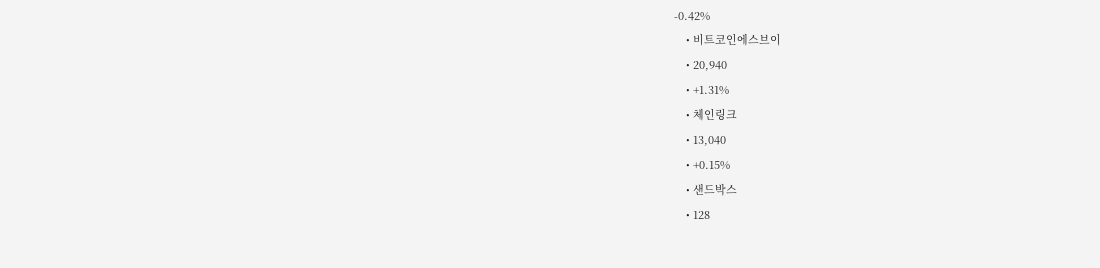-0.42%
    • 비트코인에스브이
    • 20,940
    • +1.31%
    • 체인링크
    • 13,040
    • +0.15%
    • 샌드박스
    • 128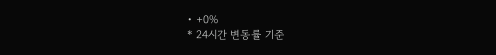• +0%
* 24시간 변동률 기준